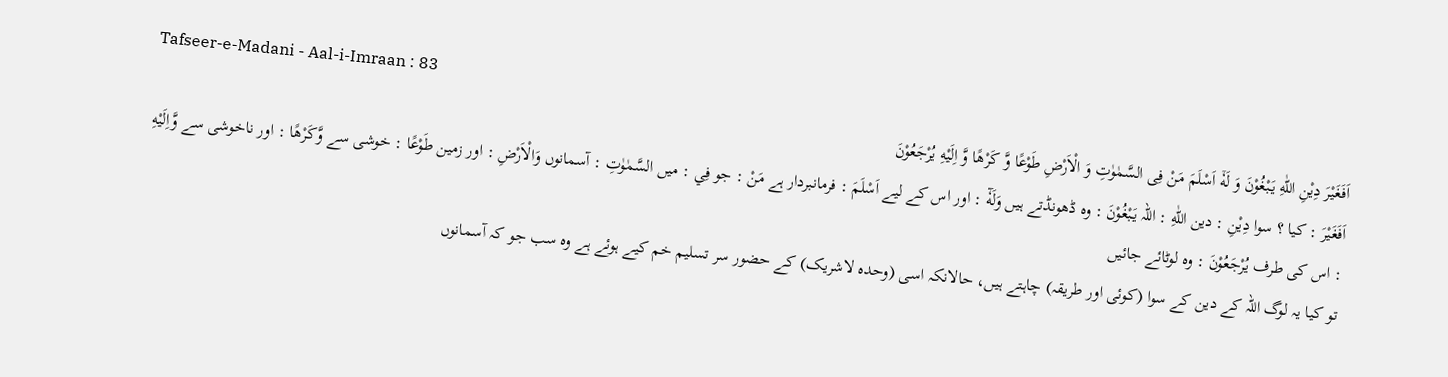Tafseer-e-Madani - Aal-i-Imraan : 83
اَفَغَیْرَ دِیْنِ اللّٰهِ یَبْغُوْنَ وَ لَهٗۤ اَسْلَمَ مَنْ فِی السَّمٰوٰتِ وَ الْاَرْضِ طَوْعًا وَّ كَرْهًا وَّ اِلَیْهِ یُرْجَعُوْنَ
اَفَغَيْرَ : کیا ؟ سوا دِيْنِ : دین اللّٰهِ : اللہ يَبْغُوْنَ : وہ ڈھونڈتے ہیں وَلَهٗٓ : اور اس کے لیے اَسْلَمَ : فرمانبردار ہے مَنْ : جو فِي : میں السَّمٰوٰتِ : آسمانوں وَالْاَرْضِ : اور زمین طَوْعًا : خوشی سے وَّكَرْھًا : اور ناخوشی سے وَّاِلَيْهِ : اس کی طرف يُرْجَعُوْنَ : وہ لوٹائے جائیں
تو کیا یہ لوگ اللہ کے دین کے سوا (کوئی اور طریقہ) چاہتے ہیں، حالانکہ اسی (وحدہ لاشریک) کے حضور سر تسلیم خم کیے ہوئے ہے وہ سب جو کہ آسمانوں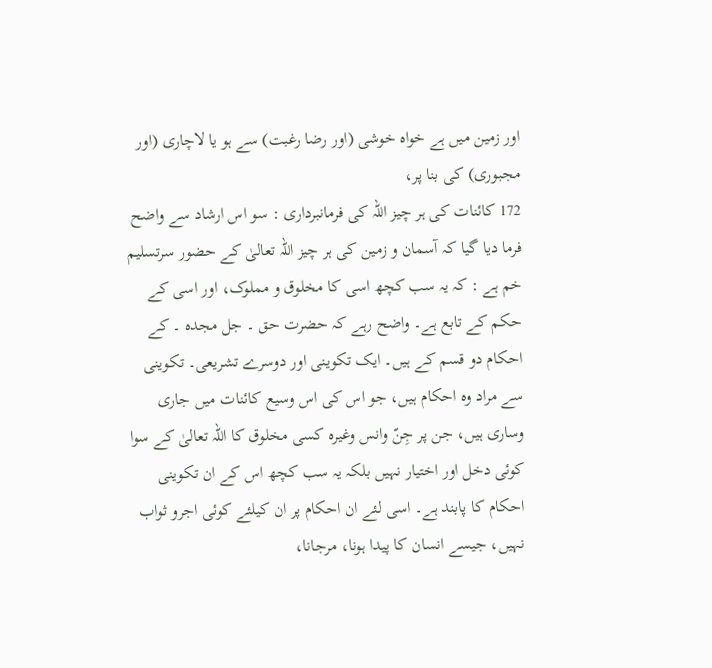اور زمین میں ہے خواہ خوشی (اور رضا رغبت) سے ہو یا لاچاری (اور مجبوری) کی بنا پر،
172 کائنات کی ہر چیز اللہ کی فرمانبرداری : سو اس ارشاد سے واضح فرما دیا گیا کہ آسمان و زمین کی ہر چیز اللہ تعالیٰ کے حضور سرتسلیم خم ہے : کہ یہ سب کچھ اسی کا مخلوق و مملوک، اور اسی کے حکم کے تابع ہے۔ واضح رہے کہ حضرت حق ۔ جل مجدہ ۔ کے احکام دو قسم کے ہیں۔ ایک تکوینی اور دوسرے تشریعی۔ تکوینی سے مراد وہ احکام ہیں، جو اس کی اس وسیع کائنات میں جاری وساری ہیں، جن پر جِنّ وانس وغیرہ کسی مخلوق کا اللہ تعالیٰ کے سوا کوئی دخل اور اختیار نہیں بلکہ یہ سب کچھ اس کے ان تکوینی احکام کا پابند ہے۔ اسی لئے ان احکام پر ان کیلئے کوئی اجرو ثواب نہیں، جیسے انسان کا پیدا ہونا، مرجانا،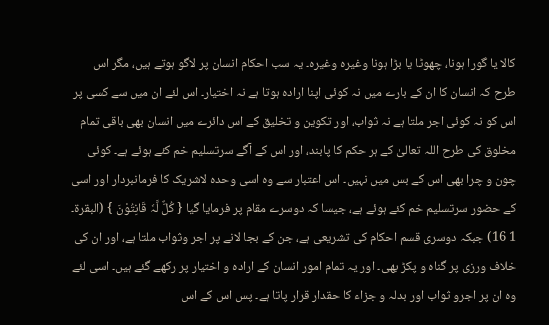کالا یا گورا ہونا، چھوٹا یا بڑا ہونا وغیرہ وغیرہ۔ یہ سب احکام انسان پر لاگو ہوتے ہیں، مگر اس طرح کہ انسان کا ان کے بارے میں نہ کوئی اپنا ارادہ ہوتا ہے نہ اختیار۔ اس لئے ان میں سے کسی پر اس کو نہ کوئی اجر ملتا ہے نہ ثواب، اور تکوین و تخلیق کے اس دائرے میں انسان بھی باقی تمام مخلوق کی طرح اللہ تعالیٰ کے ہر حکم کا پابند، اور اس کے آگے سرتسلیم خم کئے ہوئے ہے۔ کوئی چون و چرا بھی اس کے بس میں نہیں۔ اس اعتبار سے وہ اسی وحدہ لاشریک کا فرمانبردار اور اسی کے حضور سرتسلیم خم کئے ہوئے ہے، جیسا کہ دوسرے مقام پر فرمایا گیا { کُلٌّ لَّہٗ قَانِتُوْنَ } (البقرۃ۔ 1 16) جبکہ دوسری قسم احکام کی تشریعی ہے، جن کے بجا لانے پر اجر وثواب ملتا ہے، اور ان کی خلاف ورزی پر گناہ و پکڑ بھی۔ اور یہ تمام امور انسان کے ارادہ و اختیار پر رکھے گئے ہیں۔ اسی لئے وہ ان پر اجرو ثواب اور بدلہ و جزاء کا حقدار قرار پاتا ہے۔ پس اس کے اس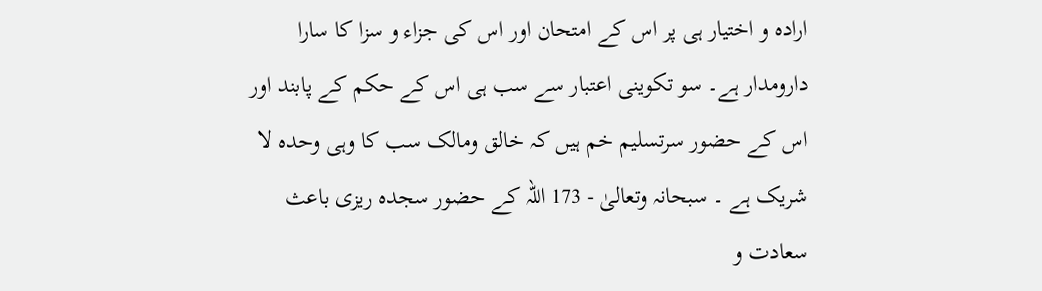ارادہ و اختیار ہی پر اس کے امتحان اور اس کی جزاء و سزا کا سارا دارومدار ہے۔ سو تکوینی اعتبار سے سب ہی اس کے حکم کے پابند اور اس کے حضور سرتسلیم خم ہیں کہ خالق ومالک سب کا وہی وحدہ لا شریک ہے ۔ سبحانہ وتعالیٰ - 173 اللہ کے حضور سجدہ ریزی باعث سعادت و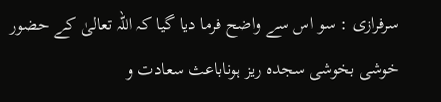سرفرازی : سو اس سے واضح فرما دیا گیا کہ اللہ تعالیٰ کے حضور خوشی بخوشی سجدہ ریز ہوناباعث سعادت و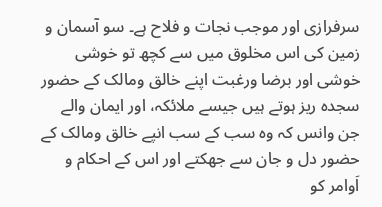سرفرازی اور موجب نجات و فلاح ہے۔ سو آسمان و زمین کی اس مخلوق میں سے کچھ تو خوشی خوشی اور برضا ورغبت اپنے خالق ومالک کے حضور سجدہ ریز ہوتے ہیں جیسے ملائکہ، اور ایمان والے جن وانس کہ وہ سب کے سب انپے خالق ومالک کے حضور دل و جان سے جھکتے اور اس کے احکام و اَوامر کو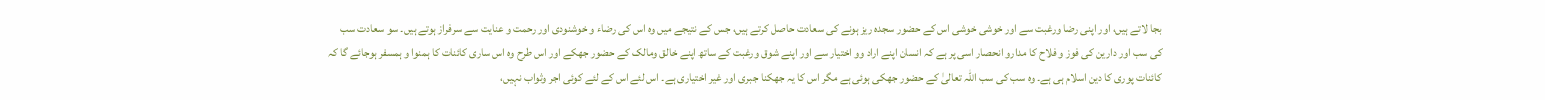بجا لاتے ہیں، اور اپنی رضا ورغبت سے اور خوشی خوشی اس کے حضور سجدہ ریز ہونے کی سعادت حاصل کرتے ہیں، جس کے نتیجے میں وہ اس کی رضاء و خوشنودی اور رحمت و عنایت سے سرفراز ہوتے ہیں۔ سو سعادت سب کی سب اور دارین کی فوز و فلاح کا مدارو انحصار اسی پر ہے کہ انسان اپنے اراد وو اختیار سے اور اپنے شوق ورغبت کے ساتھ اپنے خالق ومالک کے حضور جھکے اور اس طرح وہ اس ساری کائنات کا ہمنوا و ہمسفر ہوجائے گا کہ کائنات پوری کا دین اسلام ہی ہے۔ وہ سب کی سب اللہ تعالیٰ کے حضور جھکی ہوئی ہے مگر اس کا یہ جھکنا جبری اور غیر اختیاری ہے۔ اس لئے اس کے لئے کوئی اجر وثواب نہیں،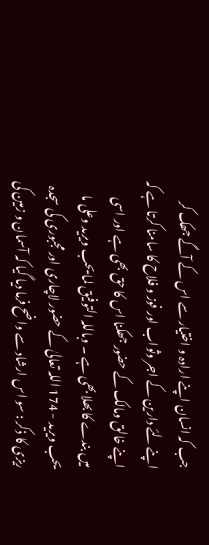جب کہ انسان اپنے ارادہ و اختیار سے اس کے آگے جھک کر اپنے لئے دارین کے اجر وثواب اور فوز و فلاح کا سامنا کرتا ہے کہ اپنے خالق ومالک کے حضور جھکنا اس کا حق بھی ہے اور اسی میں بندے کا بھلا بھی ہے ۔ وباللہ التوفیق لما یحب ویرید وعلی ما یحب ویرید - 174 اللہ تعالیٰ کے حضور لاچاری اور مجبوری کی سجدہ ریزی کا ذکر : سو اس ارشاد سے واضح فرما دیا گیا کہ آسمان و زمین کی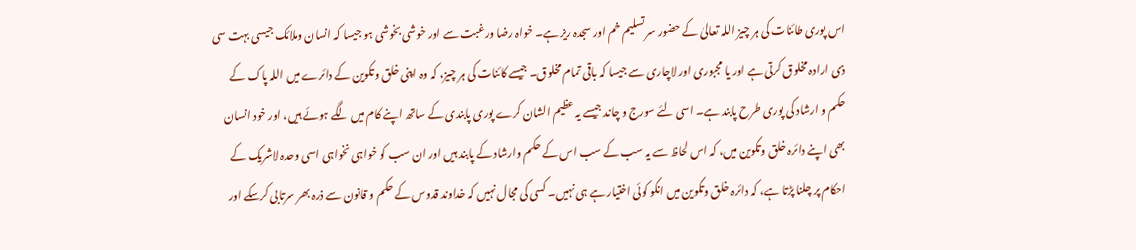اس پوری طائنات کی ہر چیز اللہ تعالیٰ کے حضور سر تسلیم خم اور سجدہ ریز ہے۔ خواہ رضا ورغبت سے اور خوشی بخوشی ہو جیسا کہ انسان وملائک جیسی بہت سی ذی ارادہ مخلوق کرتی ہے اور یا مجبوری اور لاچاری سے جیسا کہ باقی تمام مخلوق۔ جیسے کائنات کی ہر چیز، کہ وہ اپنی خلق وتکوین کے دائرے میں اللہ پاک کے حکم و ارشاد کی پوری طرح پابند ہے۔ اسی لئے سورج و چاند جیسے یہ عظیم الشان کرے پوری پابندی کے ساتھ اپنے کام میں لگے ہوئے ہیں، اور خود انسان بھی اپنے دائرہ خلق وتکوین میں، کہ اس لحاظ سے یہ سب کے سب اس کے حکم وارشاد کے پابند ہیں اور ان سب کو خواہی نخواہی اسی وحدہ لاشریک کے احکام پر چلنا پڑتا ہے، کہ دائرہ خلق وتکوین میں انکو کوئی اختیار ہے ہی نہیں۔ کسی کی مجال نہیں کہ خداوند قدوس کے حکم و قانون سے ذرہ بھر سرتابی کرسکے اور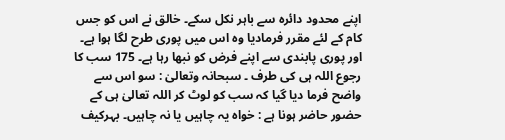اپنے محدود دائرہ سے باہر نکل سکے۔ خالق نے اس کو جس کام کے لئے مقرر فرمادیا وہ اس میں پوری طرح لگا ہوا ہے۔ اور پوری پابندی سے اپنے فرض کو نبھا رہا ہے۔ 175 سب کا رجوع اللہ ہی کی طرف ۔ سبحانہ وتعالیٰ : سو اس سے واضح فرما دیا گیا کہ سب کو لوٹ کر اللہ تعالیٰ ہی کے حضور حاضر ہونا ہے : خواہ یہ چاہیں یا نہ چاہیں۔ بہرکیف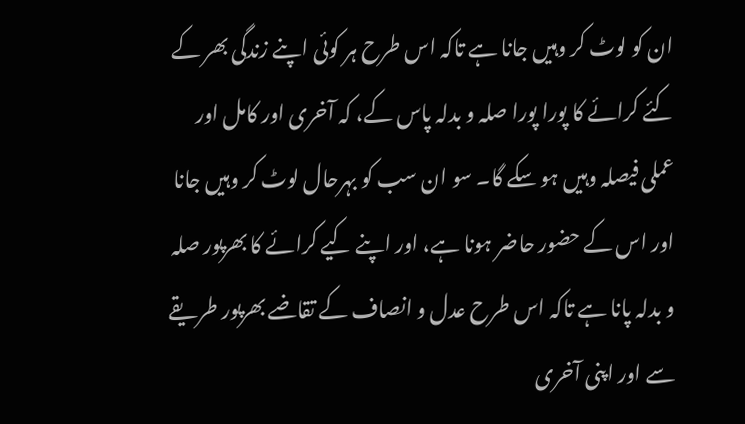ان کو لوٹ کر وہیں جانا ہے تاکہ اس طرح ہر کوئی اپنے زندگی بھر کے کئے کرائے کا پورا پورا صلہ و بدلہ پاس کے، کہ آخری اور کامل اور عملی فیصلہ وہیں ہو سکے گا۔ سو ان سب کو بہرحال لوٹ کر وہیں جانا اور اس کے حضور حاضر ہونا ہے، اور اپنے کیے کرائے کا بھرپور صلہ و بدلہ پانا ہے تاکہ اس طرح عدل و انصاف کے تقاضے بھرپور طریقے سے اور اپنی آخری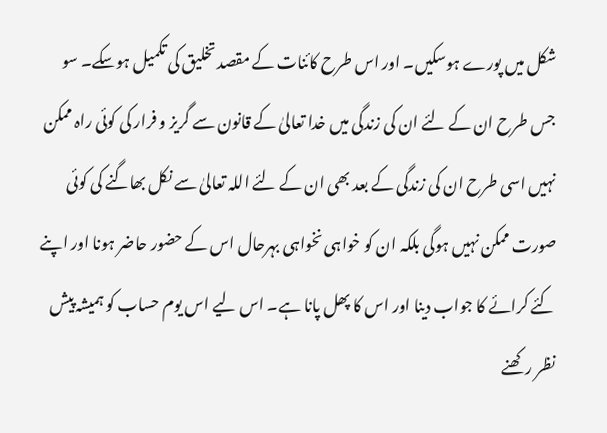شکل میں پورے ہوسکیں۔ اور اس طرح کائنات کے مقصد تخلیق کی تکمیل ہوسکے۔ سو جس طرح ان کے لئے ان کی زندگی میں خدا تعالیٰ کے قانون سے گریز و فرار کی کوئی راہ ممکن نہیں اسی طرح ان کی زندگی کے بعد بھی ان کے لئے اللہ تعالیٰ سے نکل بھاگنے کی کوئی صورت ممکن نہیں ہوگی بلکہ ان کو خواہی نخواہی بہرحال اس کے حضور حاضر ہونا اور اپنے کئے کرائے کا جواب دینا اور اس کا پھل پانا ہے۔ اس لیے اس یوم حساب کو ہمیشہ پیش نظر رکھنے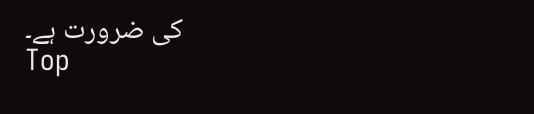کی ضرورت ہے۔
Top